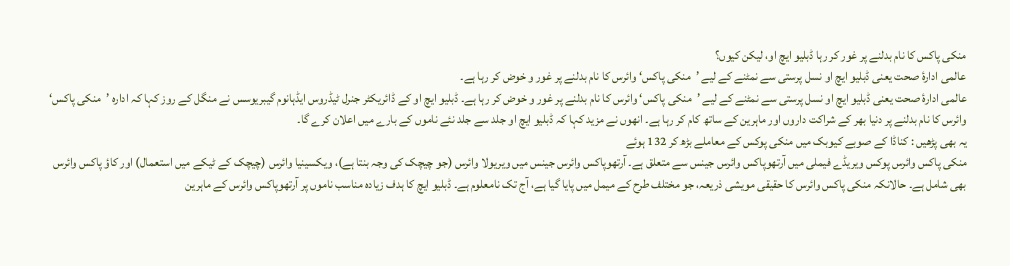منکی پاکس کا نام بدلنے پر غور کر رہا ڈبلیو ایچ او، لیکن کیوں؟
عالمی ادارۂ صحت یعنی ڈبلیو ایچ او نسل پرستی سے نمٹنے کے لیے ’منکی پاکس‘ وائرس کا نام بدلنے پر غور و خوض کر رہا ہے۔
عالمی ادارۂ صحت یعنی ڈبلیو ایچ او نسل پرستی سے نمٹنے کے لیے ’منکی پاکس‘ وائرس کا نام بدلنے پر غور و خوض کر رہا ہے۔ ڈبلیو ایچ او کے ڈائریکٹر جنرل ٹیڈروس ایڈہانوم گیبریوسس نے منگل کے روز کہا کہ ادارہ ’منکی پاکس‘ وائرس کا نام بدلنے پر دنیا بھر کے شراکت داروں اور ماہرین کے ساتھ کام کر رہا ہے۔ انھوں نے مزید کہا کہ ڈبلیو ایچ او جلد سے جلد نئے ناموں کے بارے میں اعلان کرے گا۔
یہ بھی پڑھیں : کناڈا کے صوبے کیوبک میں منکی پوکس کے معاملے بڑھ کر 132 ہوئے
منکی پاکس وائرس پوکس ویریڈے فیملی میں آرتھوپاکس وائرس جینس سے متعلق ہے۔ آرتھوپاکس وائرس جینس میں ویریولا وائرس (جو چیچک کی وجہ بنتا ہے)، ویکسینیا وائرس (چیچک کے ٹیکے میں استعمال) اور کاؤ پاکس وائرس بھی شامل ہے۔ حالانکہ منکی پاکس وائرس کا حقیقی مویشی ذریعہ، جو مختلف طرح کے میمل میں پایا گیا ہے، آج تک نامعلوم ہے۔ ڈبلیو ایچ کا ہدف زیادہ مناسب ناموں پر آرتھوپاکس وائرس کے ماہرین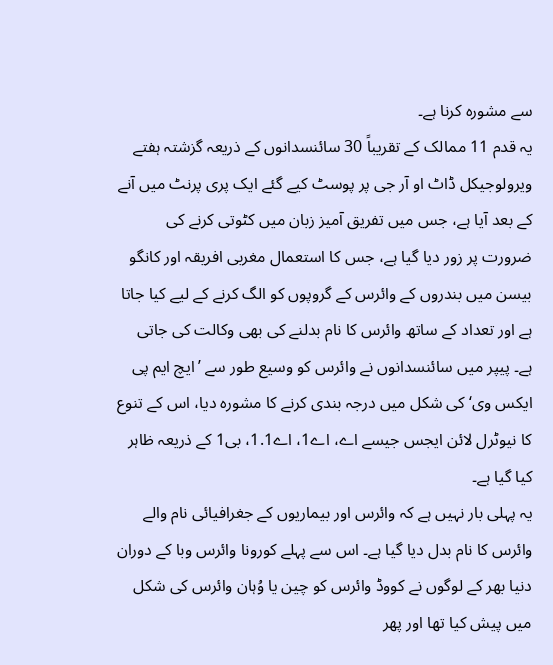سے مشورہ کرنا ہے۔
یہ قدم 11 ممالک کے تقریباً 30 سائنسدانوں کے ذریعہ گزشتہ ہفتے ویرولوجیکل ڈاٹ او آر جی پر پوسٹ کیے گئے ایک پری پرنٹ میں آنے کے بعد آیا ہے، جس میں تفریق آمیز زبان میں کٹوتی کرنے کی ضرورت پر زور دیا گیا ہے، جس کا استعمال مغربی افریقہ اور کانگو بیسن میں بندروں کے وائرس کے گروپوں کو الگ کرنے کے لیے کیا جاتا ہے اور تعداد کے ساتھ وائرس کا نام بدلنے کی بھی وکالت کی جاتی ہے۔ پیپر میں سائنسدانوں نے وائرس کو وسیع طور سے ’ایچ ایم پی ایکس وی‘ کی شکل میں درجہ بندی کرنے کا مشورہ دیا، اس کے تنوع کا نیوٹرل لائن ایجس جیسے اے، اے1، اے1.1، بی1 کے ذریعہ ظاہر کیا گیا ہے۔
یہ پہلی بار نہیں ہے کہ وائرس اور بیماریوں کے جغرافیائی نام والے وائرس کا نام بدل دیا گیا ہے۔ اس سے پہلے کورونا وائرس وبا کے دوران دنیا بھر کے لوگوں نے کووڈ وائرس کو چین یا وُہان وائرس کی شکل میں پیش کیا تھا اور پھر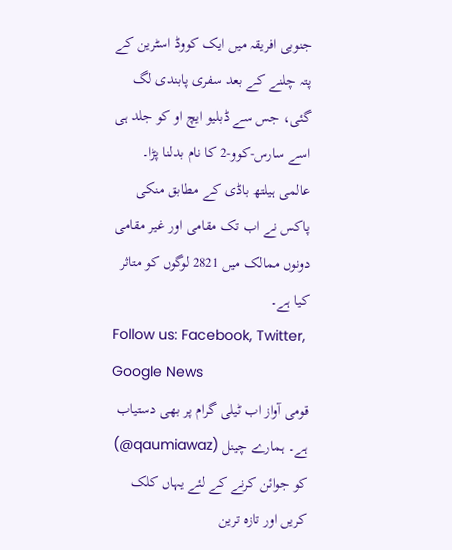جنوبی افریقہ میں ایک کووڈ اسٹرین کے پتہ چلنے کے بعد سفری پابندی لگ گئی، جس سے ڈبلیو ایچ او کو جلد ہی اسے سارس-کوو-2 کا نام بدلنا پڑا۔ عالمی ہیلتھ باڈی کے مطابق منکی پاکس نے اب تک مقامی اور غیر مقامی دونوں ممالک میں 2821 لوگوں کو متاثر کیا ہے۔
Follow us: Facebook, Twitter, Google News
قومی آواز اب ٹیلی گرام پر بھی دستیاب ہے۔ ہمارے چینل (qaumiawaz@) کو جوائن کرنے کے لئے یہاں کلک کریں اور تازہ ترین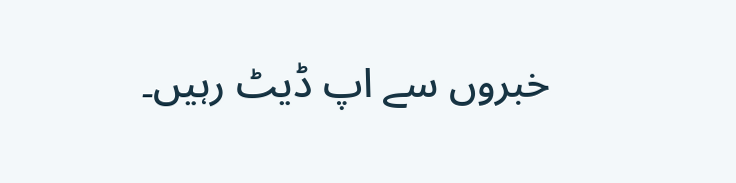خبروں سے اپ ڈیٹ رہیں۔